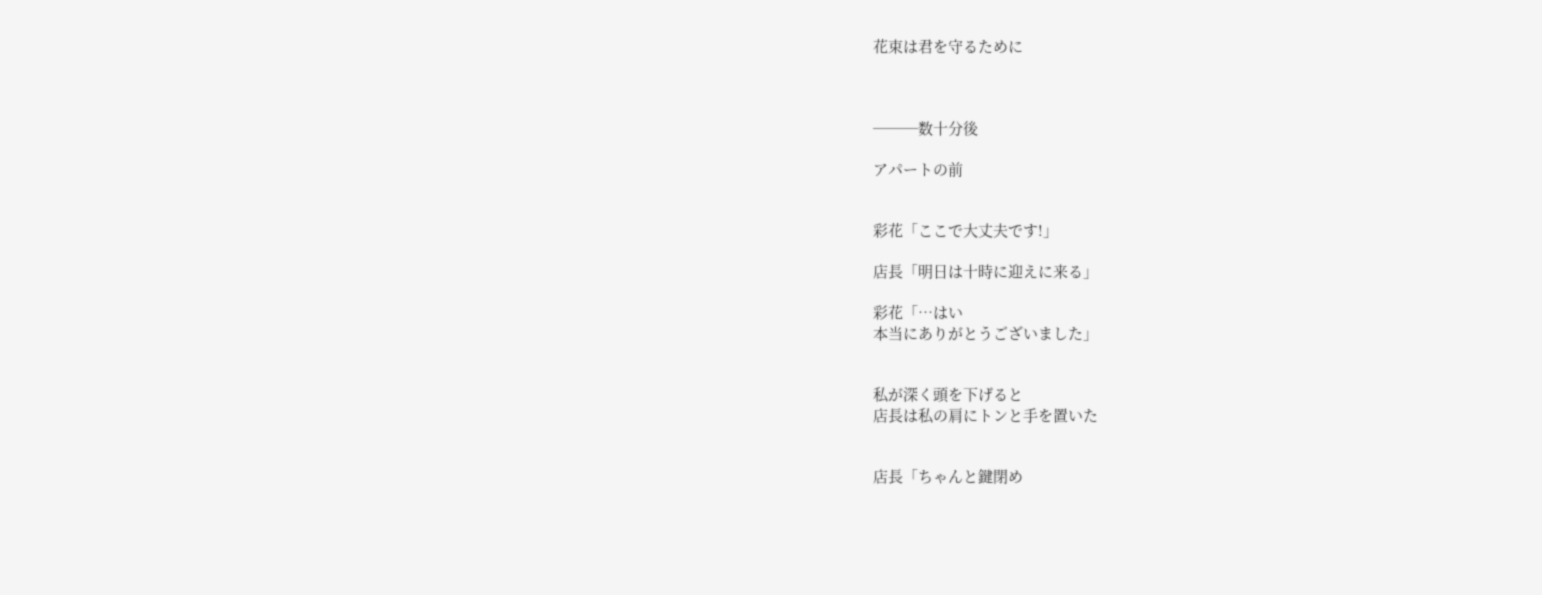花束は君を守るために



───数十分後

アパートの前


彩花「ここで大丈夫です!」

店長「明日は十時に迎えに来る」

彩花「…はい
本当にありがとうございました」


私が深く頭を下げると
店長は私の肩にトンと手を置いた


店長「ちゃんと鍵閉め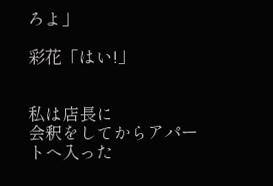ろよ」

彩花「はい!」


私は店長に
会釈をしてからアパートへ入った